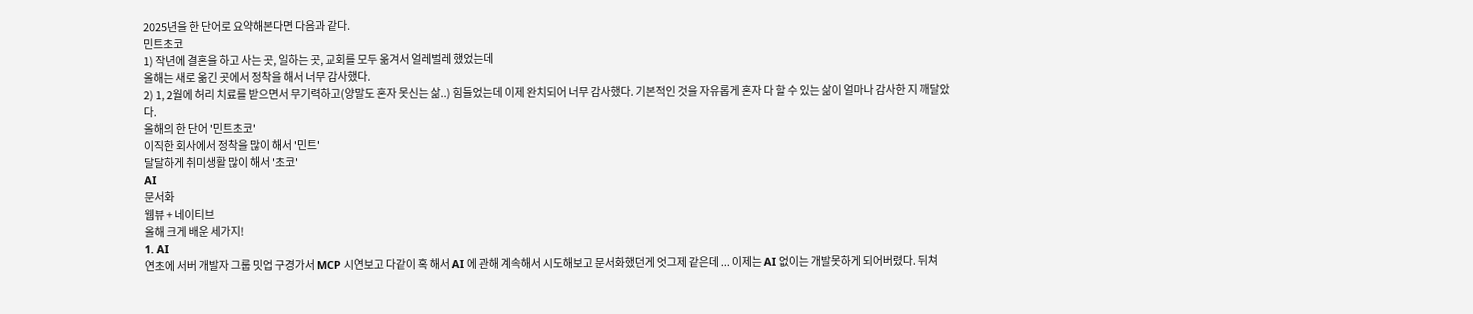2025년을 한 단어로 요약해본다면 다음과 같다.
민트초코
1) 작년에 결혼을 하고 사는 곳, 일하는 곳, 교회를 모두 옮겨서 얼레벌레 했었는데
올해는 새로 옮긴 곳에서 정착을 해서 너무 감사했다.
2) 1, 2월에 허리 치료를 받으면서 무기력하고(양말도 혼자 못신는 삶..) 힘들었는데 이제 완치되어 너무 감사했다. 기본적인 것을 자유롭게 혼자 다 할 수 있는 삶이 얼마나 감사한 지 깨달았다.
올해의 한 단어 '민트초코'
이직한 회사에서 정착을 많이 해서 '민트'
달달하게 취미생활 많이 해서 '초코'
AI
문서화
웹뷰 + 네이티브
올해 크게 배운 세가지!
1. AI
연초에 서버 개발자 그룹 밋업 구경가서 MCP 시연보고 다같이 혹 해서 AI 에 관해 계속해서 시도해보고 문서화했던게 엇그제 같은데 ... 이제는 AI 없이는 개발못하게 되어버렸다. 뒤쳐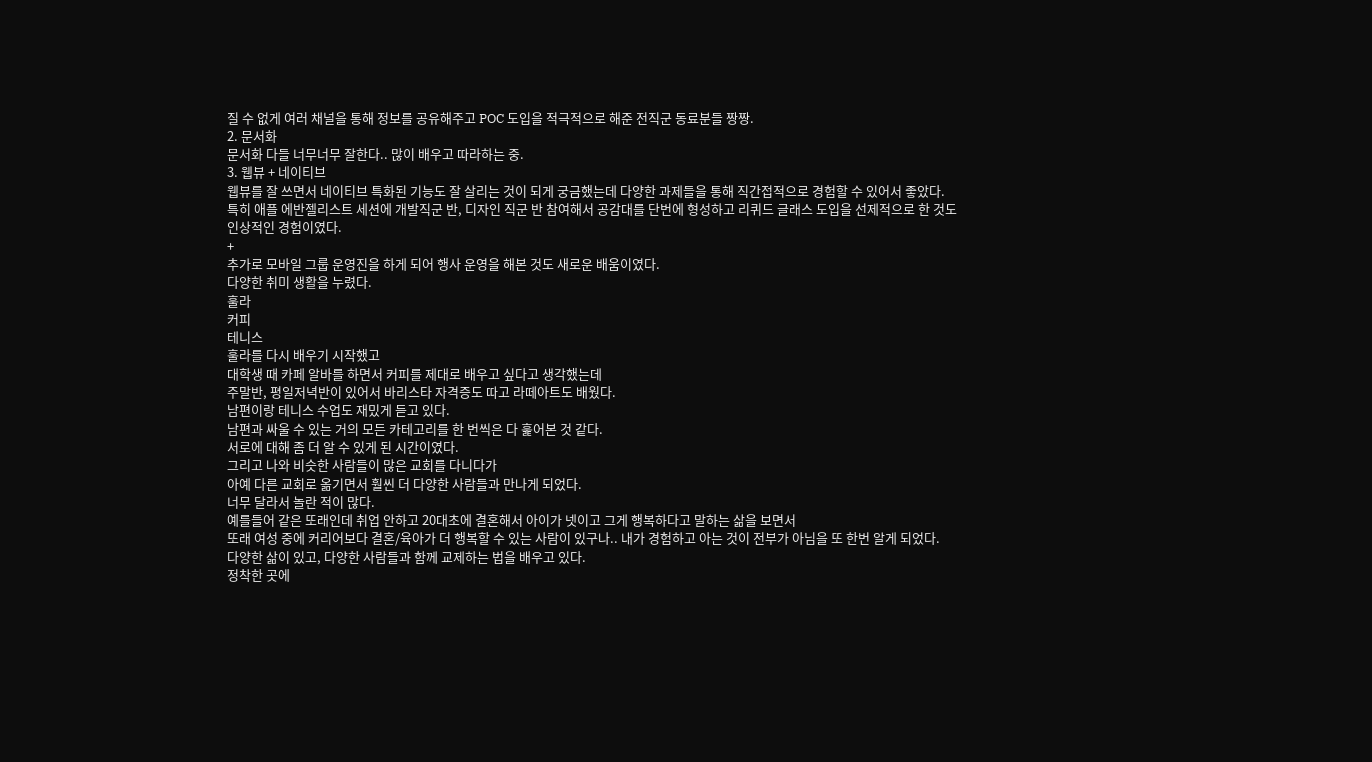질 수 없게 여러 채널을 통해 정보를 공유해주고 POC 도입을 적극적으로 해준 전직군 동료분들 짱짱.
2. 문서화
문서화 다들 너무너무 잘한다.. 많이 배우고 따라하는 중.
3. 웹뷰 + 네이티브
웹뷰를 잘 쓰면서 네이티브 특화된 기능도 잘 살리는 것이 되게 궁금했는데 다양한 과제들을 통해 직간접적으로 경험할 수 있어서 좋았다.
특히 애플 에반젤리스트 세션에 개발직군 반, 디자인 직군 반 참여해서 공감대를 단번에 형성하고 리퀴드 글래스 도입을 선제적으로 한 것도 인상적인 경험이였다.
+
추가로 모바일 그룹 운영진을 하게 되어 행사 운영을 해본 것도 새로운 배움이였다.
다양한 취미 생활을 누렸다.
훌라
커피
테니스
훌라를 다시 배우기 시작했고
대학생 때 카페 알바를 하면서 커피를 제대로 배우고 싶다고 생각했는데
주말반, 평일저녁반이 있어서 바리스타 자격증도 따고 라떼아트도 배웠다.
남편이랑 테니스 수업도 재밌게 듣고 있다.
남편과 싸울 수 있는 거의 모든 카테고리를 한 번씩은 다 훑어본 것 같다.
서로에 대해 좀 더 알 수 있게 된 시간이였다.
그리고 나와 비슷한 사람들이 많은 교회를 다니다가
아예 다른 교회로 옮기면서 훨씬 더 다양한 사람들과 만나게 되었다.
너무 달라서 놀란 적이 많다.
예를들어 같은 또래인데 취업 안하고 20대초에 결혼해서 아이가 넷이고 그게 행복하다고 말하는 삶을 보면서
또래 여성 중에 커리어보다 결혼/육아가 더 행복할 수 있는 사람이 있구나.. 내가 경험하고 아는 것이 전부가 아님을 또 한번 알게 되었다.
다양한 삶이 있고, 다양한 사람들과 함께 교제하는 법을 배우고 있다.
정착한 곳에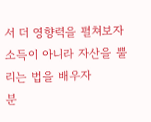서 더 영향력을 펼쳐보자
소득이 아니라 자산을 뿔리는 법을 배우자
분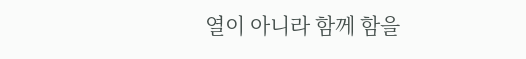열이 아니라 함께 함을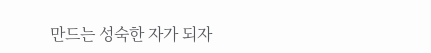만드는 성숙한 자가 되자